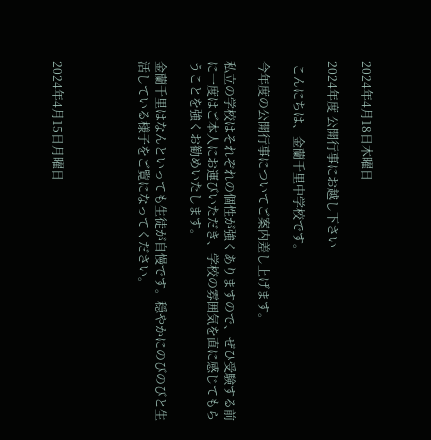2024年4月18日木曜日

2024年度 公開行事にお越し下さい

 こんにちは、金蘭千里中学校です。

今年度の公開行事についてご案内差し上げます。

私立の学校はそれぞれの個性が強くありますので、ぜひ受験する前に一度はご本人にお運びいただき、学校の雰囲気を直に感じてもらうことを強くお勧めいたします。

金蘭千里はなんといっても生徒が自慢です。穏やかにのびのびと生活している様子をご覧になってください。




2024年4月15日月曜日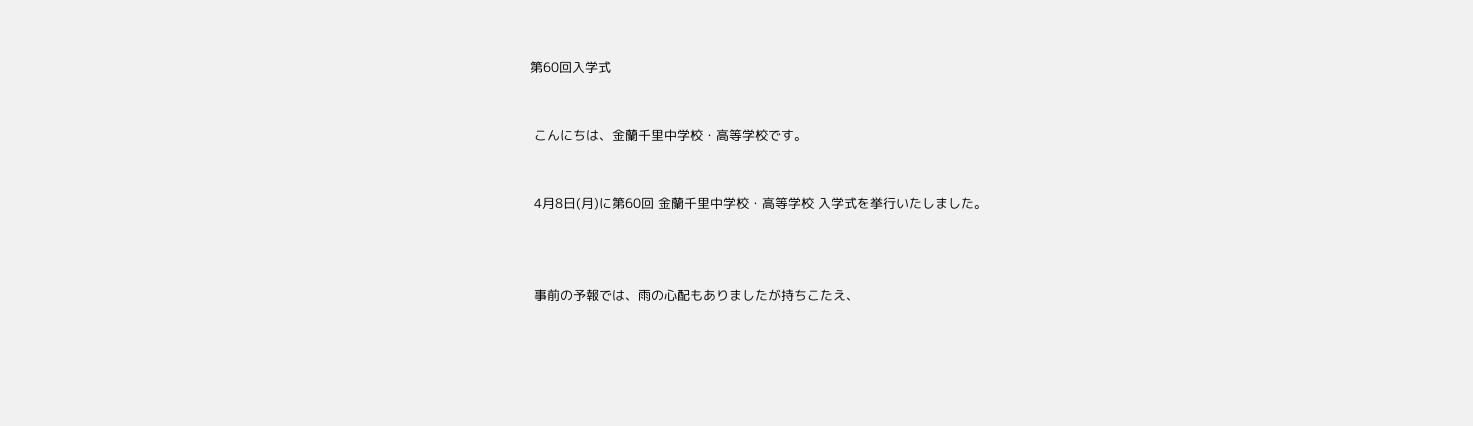第60回入学式


 こんにちは、金蘭千里中学校・高等学校です。


 4月8日(月)に第60回 金蘭千里中学校・高等学校 入学式を挙行いたしました。



 事前の予報では、雨の心配もありましたが持ちこたえ、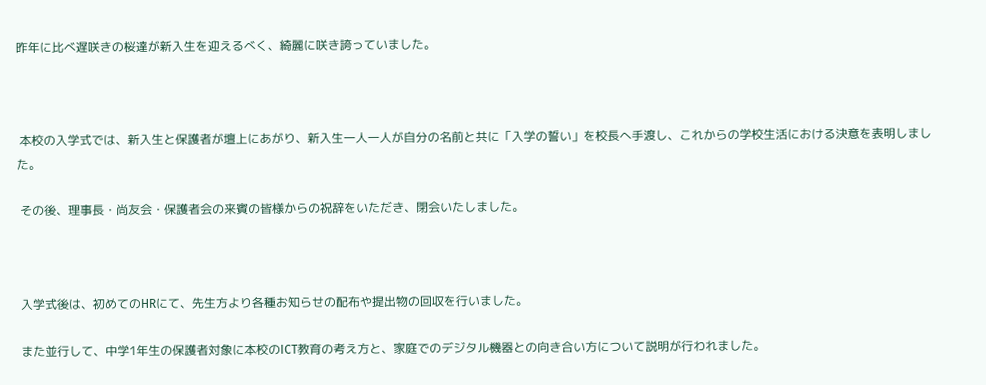昨年に比べ遅咲きの桜達が新入生を迎えるべく、綺麗に咲き誇っていました。



 本校の入学式では、新入生と保護者が壇上にあがり、新入生一人一人が自分の名前と共に「入学の誓い」を校長へ手渡し、これからの学校生活における決意を表明しました。

 その後、理事長・尚友会・保護者会の来賓の皆様からの祝辞をいただき、閉会いたしました。



 入学式後は、初めてのHRにて、先生方より各種お知らせの配布や提出物の回収を行いました。

 また並行して、中学1年生の保護者対象に本校のICT教育の考え方と、家庭でのデジタル機器との向き合い方について説明が行われました。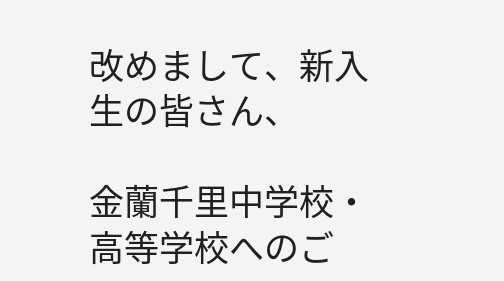改めまして、新入生の皆さん、

金蘭千里中学校・高等学校へのご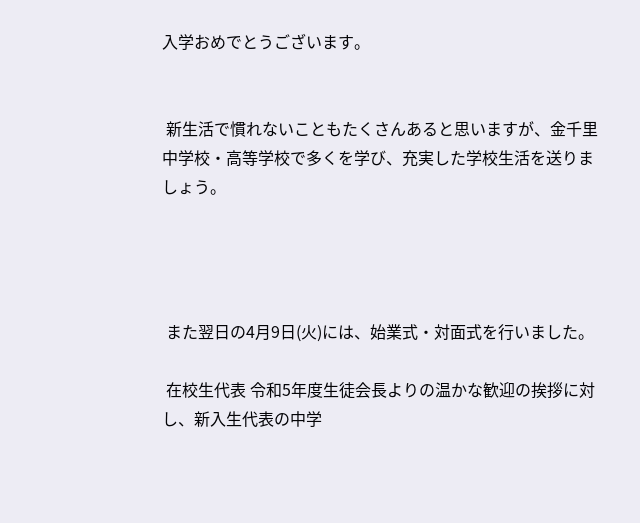入学おめでとうございます。


 新生活で慣れないこともたくさんあると思いますが、金千里中学校・高等学校で多くを学び、充実した学校生活を送りましょう。




 また翌日の4月9日(火)には、始業式・対面式を行いました。

 在校生代表 令和5年度生徒会長よりの温かな歓迎の挨拶に対し、新入生代表の中学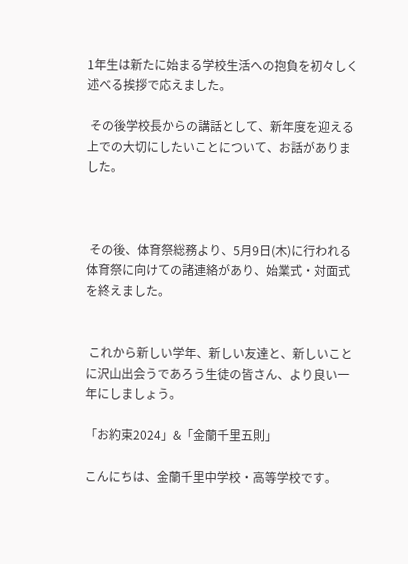1年生は新たに始まる学校生活への抱負を初々しく述べる挨拶で応えました。

 その後学校長からの講話として、新年度を迎える上での大切にしたいことについて、お話がありました。



 その後、体育祭総務より、5月9日(木)に行われる体育祭に向けての諸連絡があり、始業式・対面式を終えました。


 これから新しい学年、新しい友達と、新しいことに沢山出会うであろう生徒の皆さん、より良い一年にしましょう。

「お約束2024」&「金蘭千里五則」

こんにちは、金蘭千里中学校・高等学校です。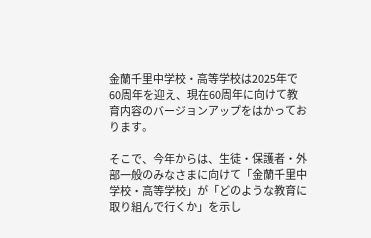金蘭千里中学校・高等学校は2025年で60周年を迎え、現在60周年に向けて教育内容のバージョンアップをはかっております。

そこで、今年からは、生徒・保護者・外部一般のみなさまに向けて「金蘭千里中学校・高等学校」が「どのような教育に取り組んで行くか」を示し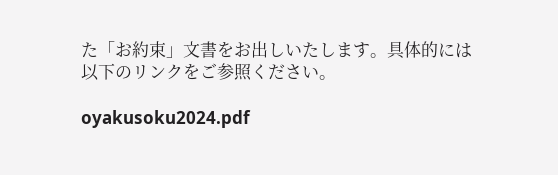た「お約束」文書をお出しいたします。具体的には以下のリンクをご参照ください。

oyakusoku2024.pdf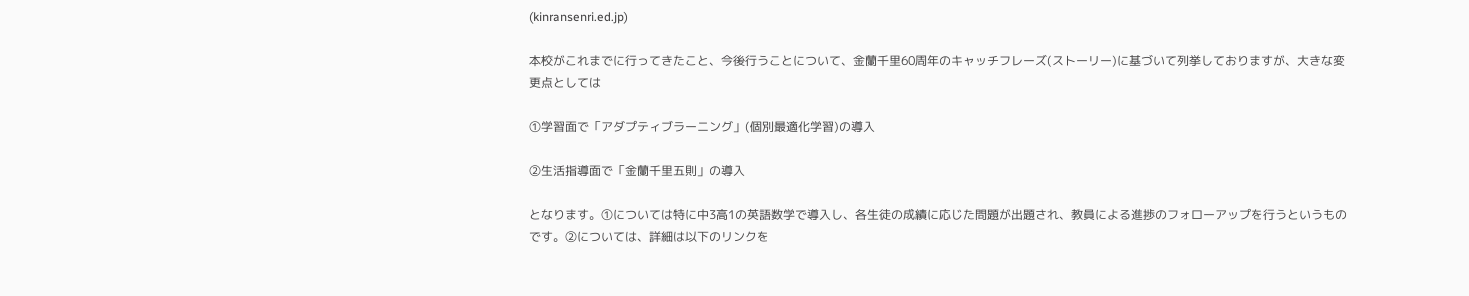(kinransenri.ed.jp)

本校がこれまでに行ってきたこと、今後行うことについて、金蘭千里60周年のキャッチフレーズ(ストーリー)に基づいて列挙しておりますが、大きな変更点としては

①学習面で「アダプティブラーニング」(個別最適化学習)の導入

②生活指導面で「金蘭千里五則」の導入

となります。①については特に中3高1の英語数学で導入し、各生徒の成績に応じた問題が出題され、教員による進捗のフォローアップを行うというものです。②については、詳細は以下のリンクを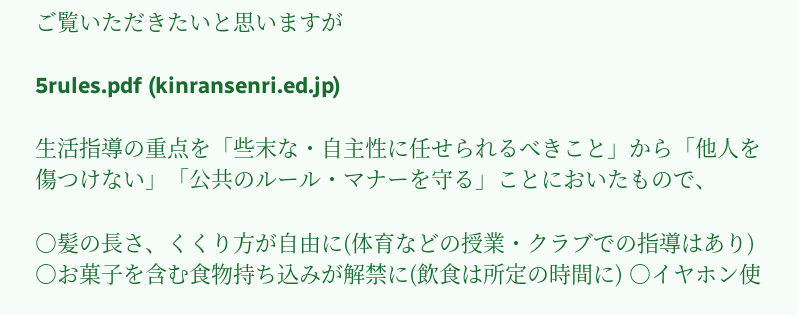ご覧いただきたいと思いますが

5rules.pdf (kinransenri.ed.jp)

生活指導の重点を「些末な・自主性に任せられるべきこと」から「他人を傷つけない」「公共のルール・マナーを守る」ことにおいたもので、

○髪の長さ、くくり方が自由に(体育などの授業・クラブでの指導はあり) ○お菓子を含む食物持ち込みが解禁に(飲食は所定の時間に) ○イヤホン使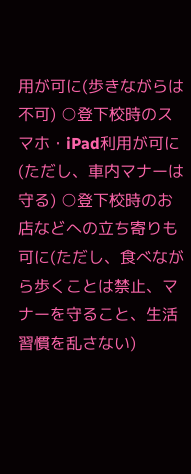用が可に(歩きながらは不可) ○登下校時のスマホ・iPad利用が可に(ただし、車内マナーは守る) ○登下校時のお店などへの立ち寄りも可に(ただし、食べながら歩くことは禁止、マナーを守ること、生活習慣を乱さない)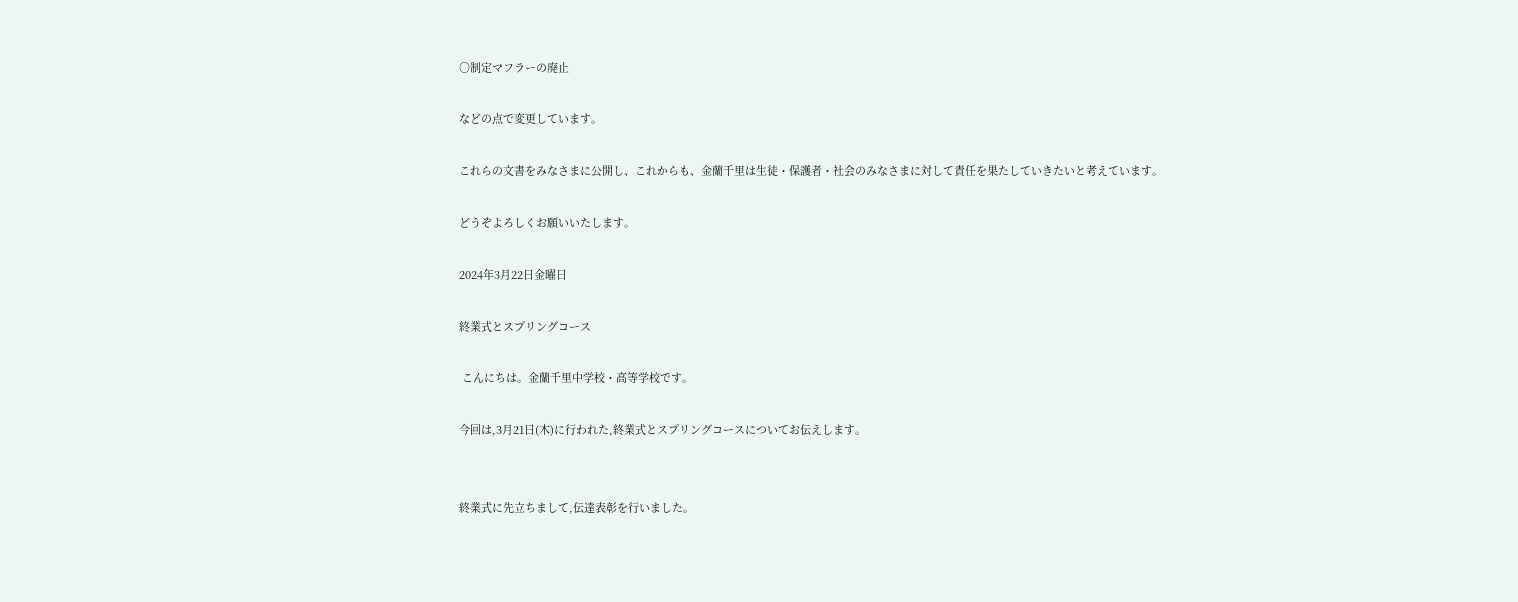○制定マフラーの廃止

などの点で変更しています。

これらの文書をみなさまに公開し、これからも、金蘭千里は生徒・保護者・社会のみなさまに対して責任を果たしていきたいと考えています。

どうぞよろしくお願いいたします。

2024年3月22日金曜日

終業式とスプリングコース

 こんにちは。金蘭千里中学校・高等学校です。

今回は,3月21日(木)に行われた,終業式とスプリングコースについてお伝えします。


終業式に先立ちまして,伝達表彰を行いました。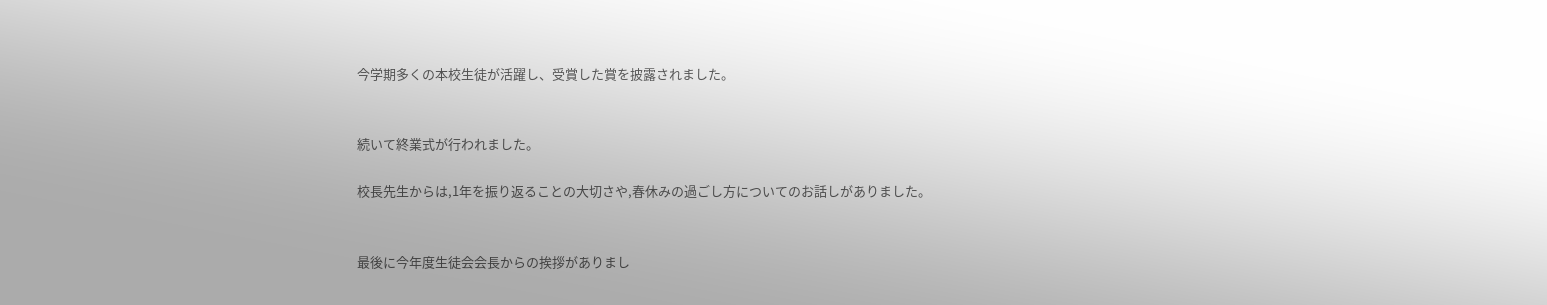今学期多くの本校生徒が活躍し、受賞した賞を披露されました。


続いて終業式が行われました。

校長先生からは,1年を振り返ることの大切さや,春休みの過ごし方についてのお話しがありました。


最後に今年度生徒会会長からの挨拶がありまし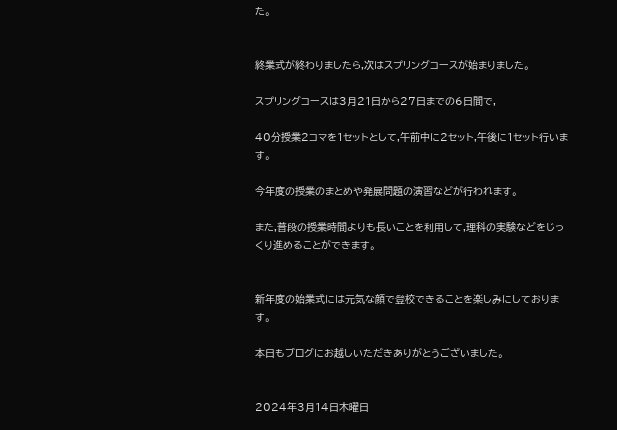た。


終業式が終わりましたら,次はスプリングコースが始まりました。

スプリングコースは3月21日から27日までの6日間で,

40分授業2コマを1セットとして,午前中に2セット,午後に1セット行います。

今年度の授業のまとめや発展問題の演習などが行われます。

また,普段の授業時間よりも長いことを利用して,理科の実験などをじっくり進めることができます。


新年度の始業式には元気な顔で登校できることを楽しみにしております。

本日もブログにお越しいただきありがとうございました。


2024年3月14日木曜日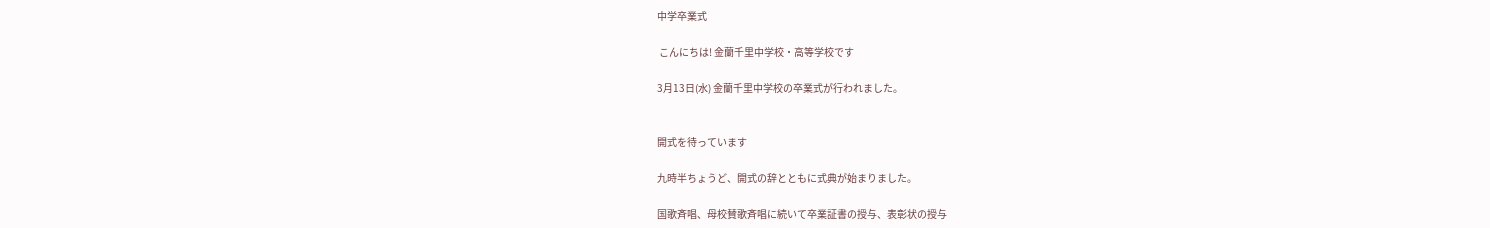中学卒業式

 こんにちは! 金蘭千里中学校・高等学校です

3月13日(水) 金蘭千里中学校の卒業式が行われました。


開式を待っています

九時半ちょうど、開式の辞とともに式典が始まりました。

国歌斉唱、母校賛歌斉唱に続いて卒業証書の授与、表彰状の授与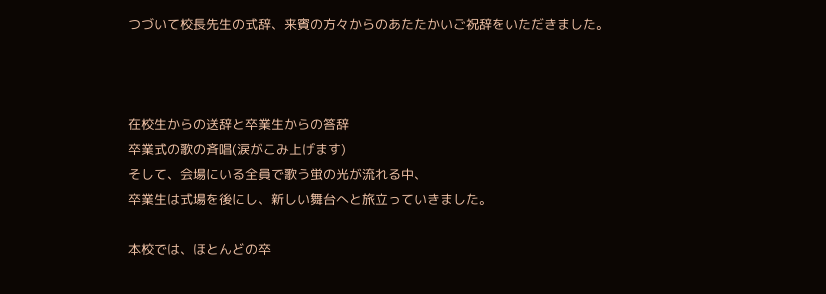つづいて校長先生の式辞、来賓の方々からのあたたかいご祝辞をいただきました。



在校生からの送辞と卒業生からの答辞
卒業式の歌の斉唱(涙がこみ上げます)
そして、会場にいる全員で歌う蛍の光が流れる中、
卒業生は式場を後にし、新しい舞台へと旅立っていきました。

本校では、ほとんどの卒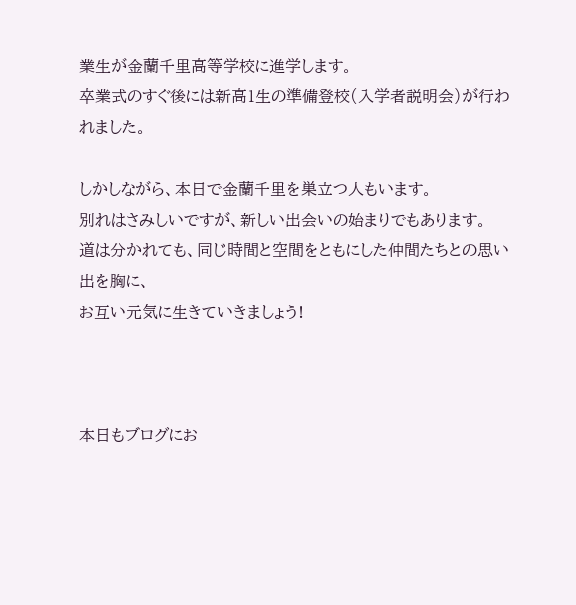業生が金蘭千里高等学校に進学します。
卒業式のすぐ後には新高1生の準備登校(入学者説明会)が行われました。

しかしながら、本日で金蘭千里を巣立つ人もいます。
別れはさみしいですが、新しい出会いの始まりでもあります。
道は分かれても、同じ時間と空間をともにした仲間たちとの思い出を胸に、
お互い元気に生きていきましょう!



本日もブログにお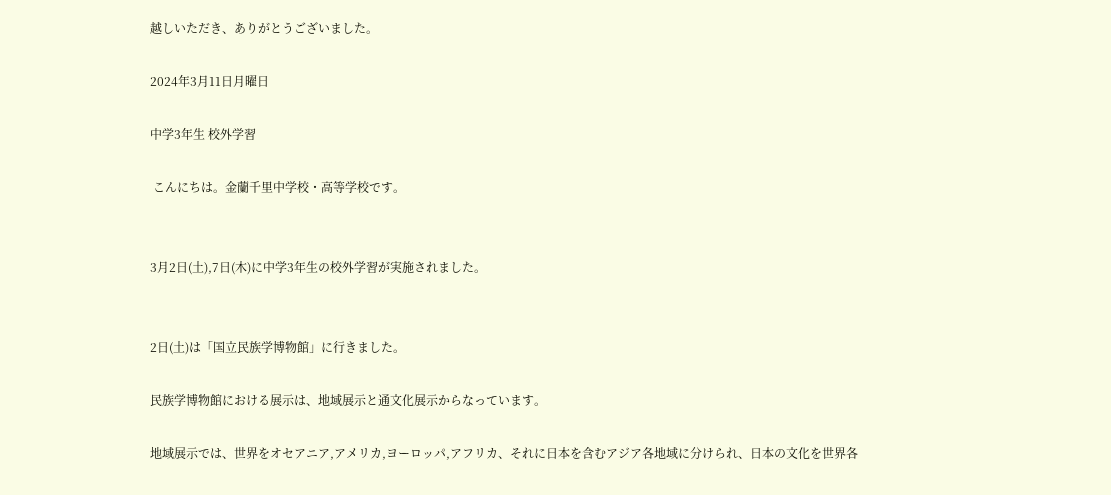越しいただき、ありがとうございました。

2024年3月11日月曜日

中学3年生 校外学習

 こんにちは。金蘭千里中学校・高等学校です。


3月2日(土),7日(木)に中学3年生の校外学習が実施されました。


2日(土)は「国立民族学博物館」に行きました。

民族学博物館における展示は、地域展示と通文化展示からなっています。

地域展示では、世界をオセアニア,アメリカ,ヨーロッパ,アフリカ、それに日本を含むアジア各地域に分けられ、日本の文化を世界各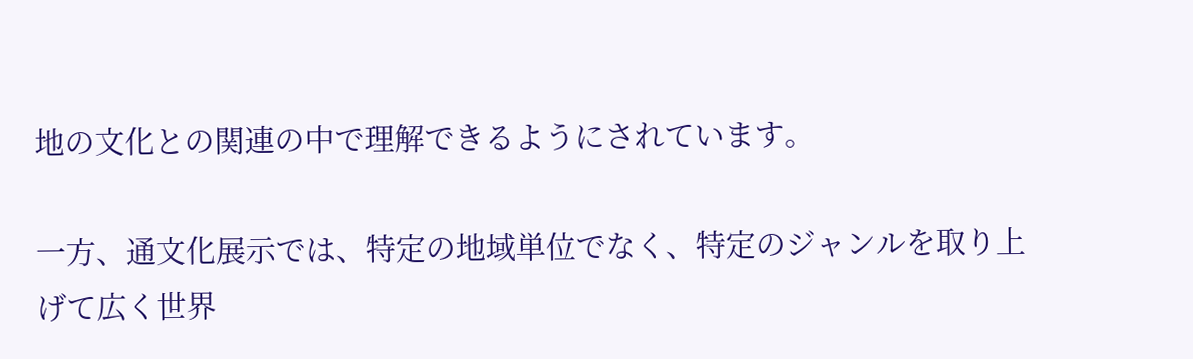地の文化との関連の中で理解できるようにされています。

一方、通文化展示では、特定の地域単位でなく、特定のジャンルを取り上げて広く世界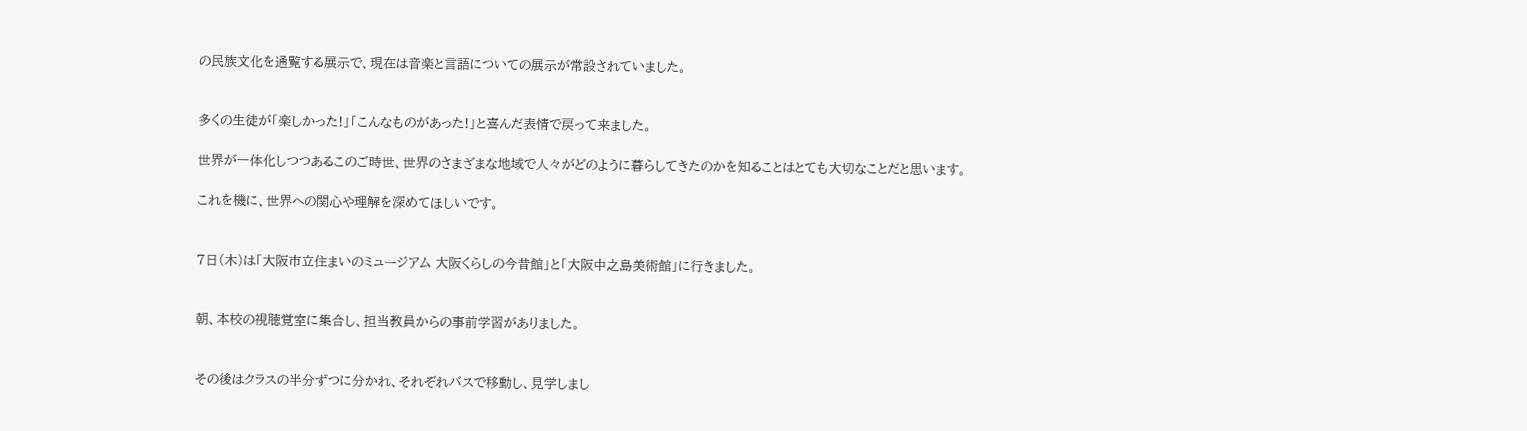の民族文化を通覧する展示で、現在は音楽と言語についての展示が常設されていました。


多くの生徒が「楽しかった!」「こんなものがあった!」と喜んだ表情で戻って来ました。

世界が一体化しつつあるこのご時世、世界のさまざまな地域で人々がどのように暮らしてきたのかを知ることはとても大切なことだと思います。

これを機に、世界への関心や理解を深めてほしいです。


7日(木)は「大阪市立住まいのミュージアム 大阪くらしの今昔館」と「大阪中之島美術館」に行きました。


朝、本校の視聴覚室に集合し、担当教員からの事前学習がありました。


その後はクラスの半分ずつに分かれ、それぞれバスで移動し、見学しまし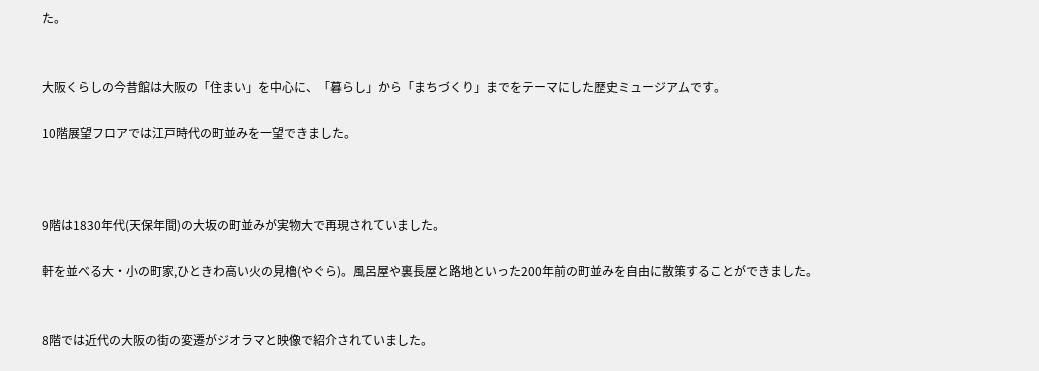た。


大阪くらしの今昔館は大阪の「住まい」を中心に、「暮らし」から「まちづくり」までをテーマにした歴史ミュージアムです。

10階展望フロアでは江戸時代の町並みを一望できました。



9階は1830年代(天保年間)の大坂の町並みが実物大で再現されていました。

軒を並べる大・小の町家,ひときわ高い火の見櫓(やぐら)。風呂屋や裏長屋と路地といった200年前の町並みを自由に散策することができました。


8階では近代の大阪の街の変遷がジオラマと映像で紹介されていました。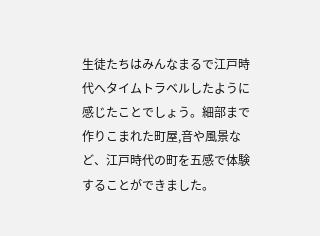生徒たちはみんなまるで江戸時代へタイムトラベルしたように感じたことでしょう。細部まで作りこまれた町屋,音や風景など、江戸時代の町を五感で体験することができました。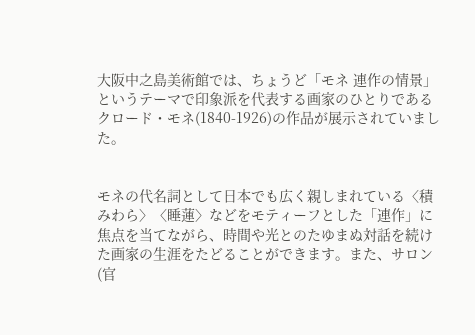大阪中之島美術館では、ちょうど「モネ 連作の情景」というテーマで印象派を代表する画家のひとりであるクロード・モネ(1840-1926)の作品が展示されていました。


モネの代名詞として日本でも広く親しまれている〈積みわら〉〈睡蓮〉などをモティーフとした「連作」に焦点を当てながら、時間や光とのたゆまぬ対話を続けた画家の生涯をたどることができます。また、サロン(官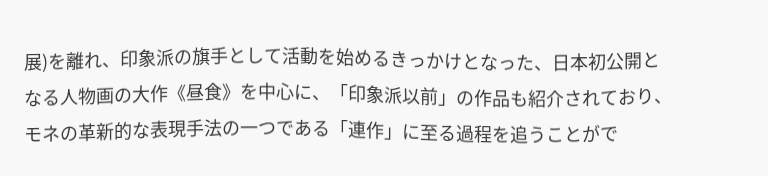展)を離れ、印象派の旗手として活動を始めるきっかけとなった、日本初公開となる人物画の大作《昼食》を中心に、「印象派以前」の作品も紹介されており、モネの革新的な表現手法の一つである「連作」に至る過程を追うことがで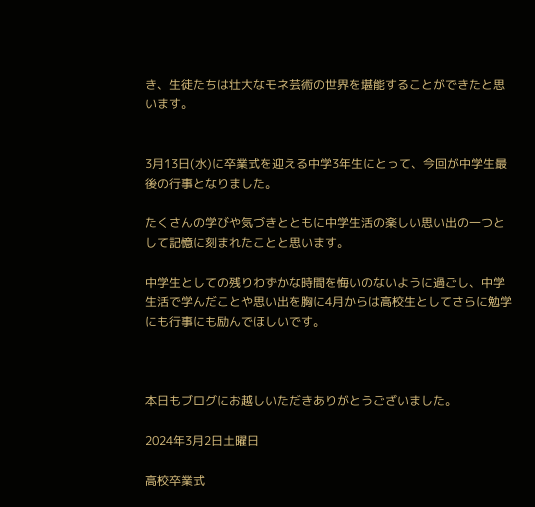き、生徒たちは壮大なモネ芸術の世界を堪能することができたと思います。


3月13日(水)に卒業式を迎える中学3年生にとって、今回が中学生最後の行事となりました。

たくさんの学びや気づきとともに中学生活の楽しい思い出の一つとして記憶に刻まれたことと思います。

中学生としての残りわずかな時間を悔いのないように過ごし、中学生活で学んだことや思い出を胸に4月からは高校生としてさらに勉学にも行事にも励んでほしいです。



本日もブログにお越しいただきありがとうございました。

2024年3月2日土曜日

高校卒業式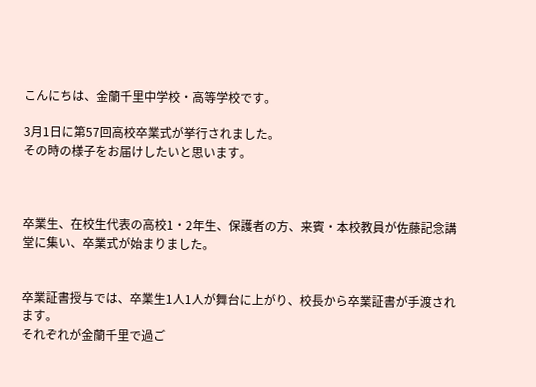こんにちは、金蘭千里中学校・高等学校です。

3月1日に第57回高校卒業式が挙行されました。
その時の様子をお届けしたいと思います。



卒業生、在校生代表の高校1・2年生、保護者の方、来賓・本校教員が佐藤記念講堂に集い、卒業式が始まりました。


卒業証書授与では、卒業生1人1人が舞台に上がり、校長から卒業証書が手渡されます。
それぞれが金蘭千里で過ご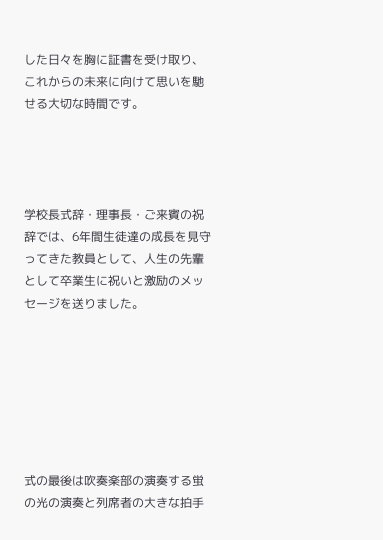した日々を胸に証書を受け取り、これからの未来に向けて思いを馳せる大切な時間です。




学校長式辞・理事長・ご来賓の祝辞では、6年間生徒達の成長を見守ってきた教員として、人生の先輩として卒業生に祝いと激励のメッセージを送りました。







式の最後は吹奏楽部の演奏する蛍の光の演奏と列席者の大きな拍手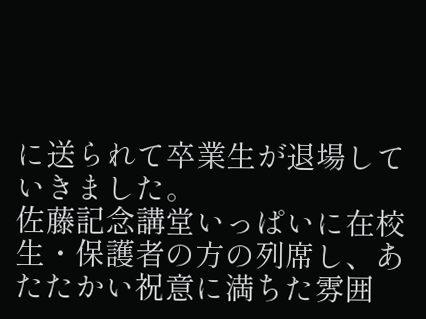に送られて卒業生が退場していきました。
佐藤記念講堂いっぱいに在校生・保護者の方の列席し、あたたかい祝意に満ちた雰囲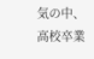気の中、高校卒業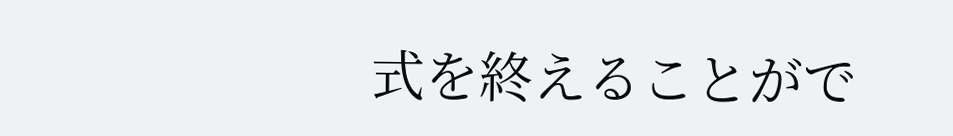式を終えることがで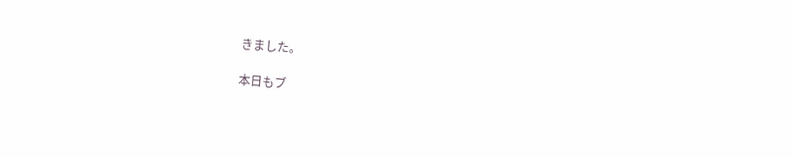きました。

本日もブ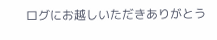ログにお越しいただきありがとう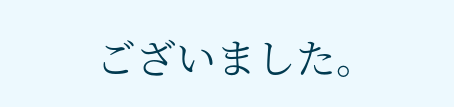ございました。